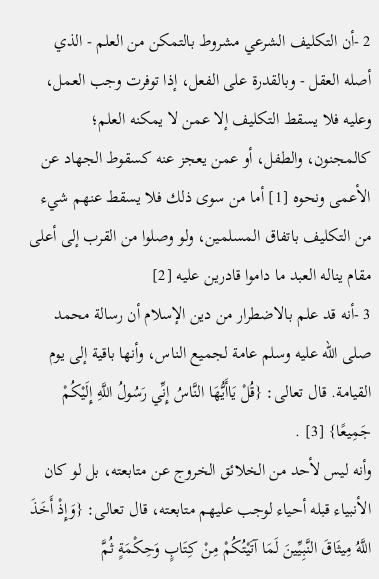2 -أن التكليف الشرعي مشروط بالتمكن من العلم - الذي أصله العقل - وبالقدرة على الفعل، إذا توفرت وجب العمل، وعليه فلا يسقط التكليف إلا عمن لا يمكنه العلم؛ كالمجنون، والطفل، أو عمن يعجز عنه كسقوط الجهاد عن الأعمى ونحوه [1] أما من سوى ذلك فلا يسقط عنهم شيء من التكليف باتفاق المسلمين، ولو وصلوا من القرب إلى أعلى مقام يناله العبد ما داموا قادرين عليه [2]
3 -أنه قد علم بالاضطرار من دين الإسلام أن رسالة محمد صلى الله عليه وسلم عامة لجميع الناس، وأنها باقية إلى يوم القيامة. قال تعالى: {قُلْ يَاأَيُّهَا النَّاسُ إِنِّي رَسُولُ اللَّهِ إِلَيْكُمْ جَمِيعًا} [3] .
وأنه ليس لأحد من الخلائق الخروج عن متابعته، بل لو كان الأنبياء قبله أحياء لوجب عليهم متابعته، قال تعالى: {وَإِذْ أَخَذَ اللَّهُ مِيثَاقَ النَّبِيِّينَ لَمَا آتَيْتُكُمْ مِنْ كِتَابٍ وَحِكْمَةٍ ثُمَّ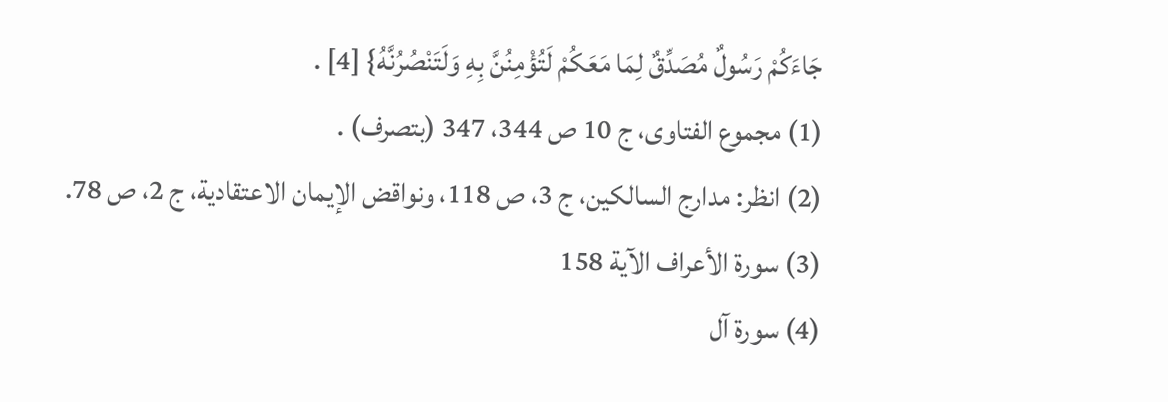جَاءَكُمْ رَسُولٌ مُصَدِّقٌ لِمَا مَعَكُمْ لَتُؤْمِنُنَّ بِهِ وَلَتَنْصُرُنَّهُ} [4] .
(1) مجموع الفتاوى، ج 10 ص 344، 347 (بتصرف) .
(2) انظر: مدارج السالكين، ج 3، ص 118، ونواقض الإيمان الاعتقادية، ج 2، ص 78.
(3) سورة الأعراف الآية 158
(4) سورة آل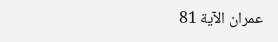عمران الآية 81